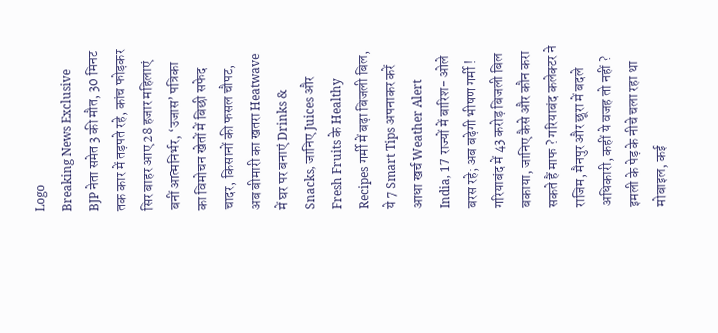Logo
Breaking News Exclusive
BJP नेता समेत 3 की मौत, 30 मिनट तक कार में तड़पते रहे, कांच फोड़कर सिर बाहर आए 28 हजार महिलाएं बनीं आत्मनिर्भर, ‘उजास’ पत्रिका का विमोचन खेतों में बिछी सफेद चादर, किसानों की फसल चौपट, अब बीमारी का खतरा Heatwave में घर पर बनाएं Drinks & Snacks, जानिए Juices और Fresh Fruits के Healthy Recipes गर्मी में बढ़ा बिजली बिल, ये 7 Smart Tips अपनाकर करें आधा खर्च Weather Alert India, 17 राज्यों में बारिश- ओले बरस रहे; अब बढ़ेगी भीषण गर्मी ! गरियाबंद में 43 करोड़ बिजली बिल बकाया, जानिए कैसे और कौन करा सकते हैं माफ ? गरियाबंद कलेक्टर ने राजिम, मैनपुर और छूरा में बदले अधिकारी, कहीं ये वजह तो नहीं ? इमली के पेड़ के नीचे चला रहा था मोबाइल, कई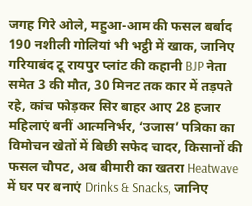जगह गिरे ओले, महुआ-आम की फसल बर्बाद 190 नशीली गोलियां भी भट्ठी में खाक, जानिए गरियाबंद टू रायपुर प्लांट की कहानी BJP नेता समेत 3 की मौत, 30 मिनट तक कार में तड़पते रहे, कांच फोड़कर सिर बाहर आए 28 हजार महिलाएं बनीं आत्मनिर्भर, ‘उजास’ पत्रिका का विमोचन खेतों में बिछी सफेद चादर, किसानों की फसल चौपट, अब बीमारी का खतरा Heatwave में घर पर बनाएं Drinks & Snacks, जानिए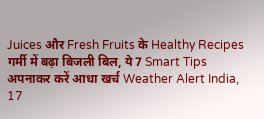Juices और Fresh Fruits के Healthy Recipes गर्मी में बढ़ा बिजली बिल, ये 7 Smart Tips अपनाकर करें आधा खर्च Weather Alert India, 17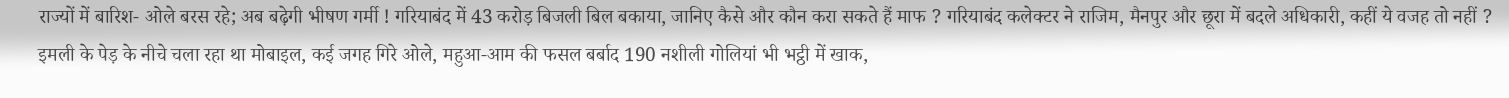राज्यों में बारिश- ओले बरस रहे; अब बढ़ेगी भीषण गर्मी ! गरियाबंद में 43 करोड़ बिजली बिल बकाया, जानिए कैसे और कौन करा सकते हैं माफ ? गरियाबंद कलेक्टर ने राजिम, मैनपुर और छूरा में बदले अधिकारी, कहीं ये वजह तो नहीं ? इमली के पेड़ के नीचे चला रहा था मोबाइल, कई जगह गिरे ओले, महुआ-आम की फसल बर्बाद 190 नशीली गोलियां भी भट्ठी में खाक,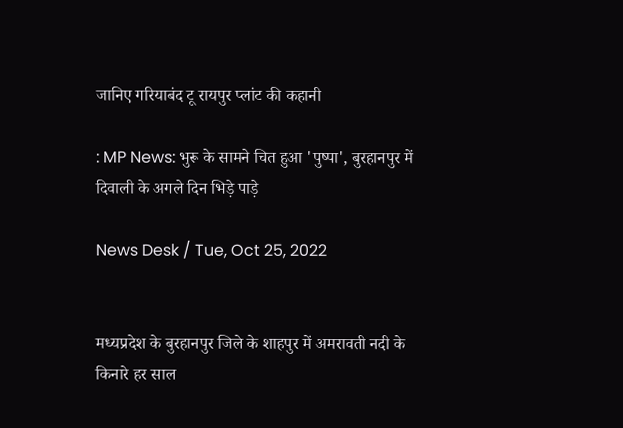जानिए गरियाबंद टू रायपुर प्लांट की कहानी

: MP News: भुरू के सामने चित हुआ 'पुष्पा', बुरहानपुर में दिवाली के अगले दिन भिड़े पाड़े

News Desk / Tue, Oct 25, 2022


मध्यप्रदेश के बुरहानपुर जिले के शाहपुर में अमरावती नदी के किनारे हर साल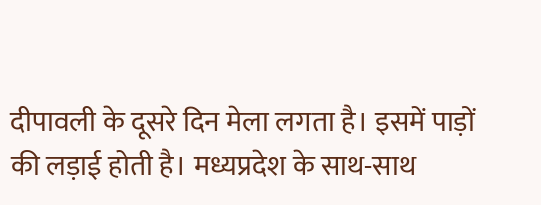दीपावली के दूसरे दिन मेला लगता है। इसमें पाड़ों की लड़ाई होती है। मध्यप्रदेश के साथ-साथ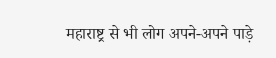महाराष्ट्र से भी लोग अपने-अपने पाड़े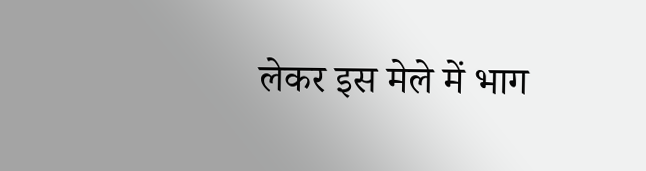लेकर इस मेले में भाग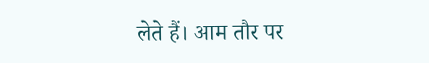लेते हैं। आम तौर पर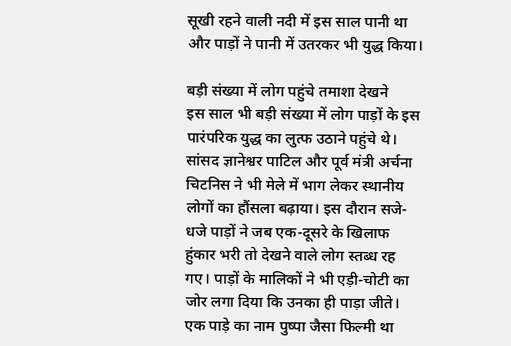सूखी रहने वाली नदी में इस साल पानी था और पाड़ों ने पानी में उतरकर भी युद्ध किया।

बड़ी संख्या में लोग पहुंचे तमाशा देखने
इस साल भी बड़ी संख्या में लोग पाड़ों के इस पारंपरिक युद्ध का लुत्फ उठाने पहुंचे थे। सांसद ज्ञानेश्वर पाटिल और पूर्व मंत्री अर्चना चिटनिस ने भी मेले में भाग लेकर स्थानीय लोगों का हौंसला बढ़ाया। इस दौरान सजे-धजे पाड़ों ने जब एक-दूसरे के खिलाफ हुंकार भरी तो देखने वाले लोग स्तब्ध रह गए। पाड़ों के मालिकों ने भी एड़ी-चोटी का जोर लगा दिया कि उनका ही पाड़ा जीते। एक पाड़े का नाम पुष्पा जैसा फिल्मी था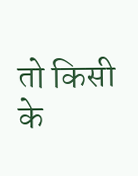तो किसी के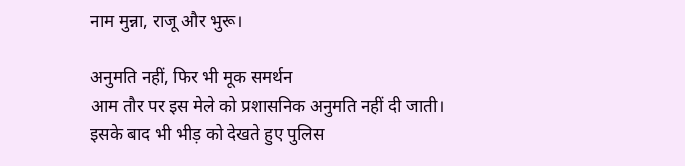नाम मुन्ना, राजू और भुरू।

अनुमति नहीं, फिर भी मूक समर्थन
आम तौर पर इस मेले को प्रशासनिक अनुमति नहीं दी जाती। इसके बाद भी भीड़ को देखते हुए पुलिस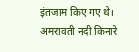इंतजाम किए गए थे। अमरावती नदी किनारे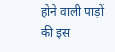होने वाली पाड़ों की इस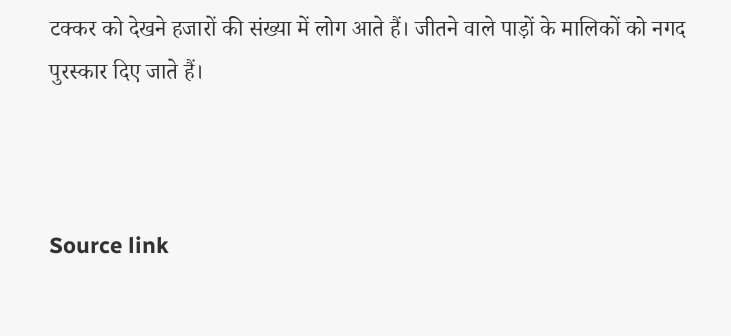टक्कर को देखने हजारों की संख्या में लोग आते हैं। जीतने वाले पाड़ों के मालिकों को नगद पुरस्कार दिए जाते हैं।



Source link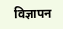विज्ञापन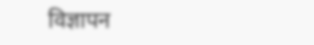विज्ञापन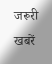जरूरी खबरें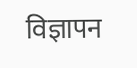विज्ञापन